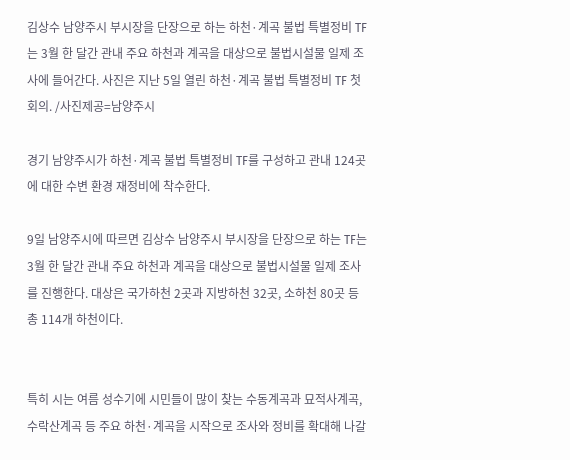김상수 남양주시 부시장을 단장으로 하는 하천·계곡 불법 특별정비 TF는 3월 한 달간 관내 주요 하천과 계곡을 대상으로 불법시설물 일제 조사에 들어간다. 사진은 지난 5일 열린 하천·계곡 불법 특별정비 TF 첫 회의. /사진제공=남양주시

경기 남양주시가 하천·계곡 불법 특별정비 TF를 구성하고 관내 124곳에 대한 수변 환경 재정비에 착수한다.

9일 남양주시에 따르면 김상수 남양주시 부시장을 단장으로 하는 TF는 3월 한 달간 관내 주요 하천과 계곡을 대상으로 불법시설물 일제 조사를 진행한다. 대상은 국가하천 2곳과 지방하천 32곳, 소하천 80곳 등 총 114개 하천이다.


특히 시는 여름 성수기에 시민들이 많이 찾는 수동계곡과 묘적사계곡, 수락산계곡 등 주요 하천·계곡을 시작으로 조사와 정비를 확대해 나갈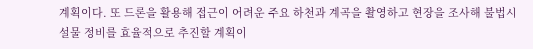계획이다. 또 드론을 활용해 접근이 어려운 주요 하천과 계곡을 촬영하고 현장을 조사해 불법시설물 정비를 효율적으로 추진할 계획이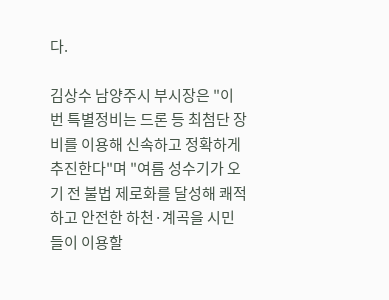다.

김상수 남양주시 부시장은 "이번 특별정비는 드론 등 최첨단 장비를 이용해 신속하고 정확하게 추진한다"며 "여름 성수기가 오기 전 불법 제로화를 달성해 쾌적하고 안전한 하천·계곡을 시민들이 이용할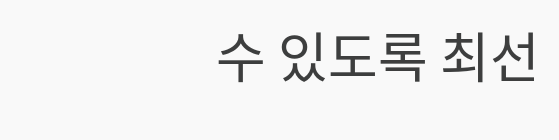수 있도록 최선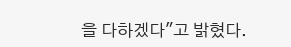을 다하겠다"고 밝혔다.